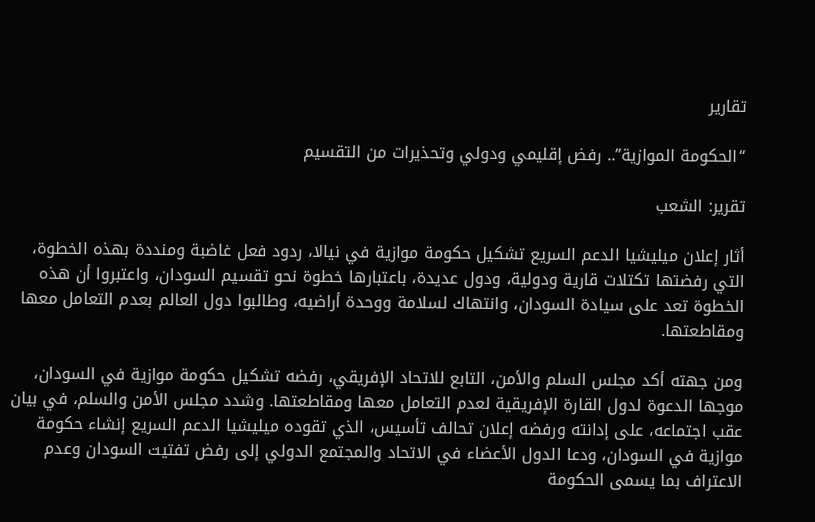تقارير

“الحكومة الموازية”.. رفض إقليمي ودولي وتحذيرات من التقسيم

تقرير: الشعب

أثار إعلان ميليشيا الدعم السريع تشكيل حكومة موازية في نيالا، ردود فعل غاضبة ومنددة بهذه الخطوة، التي رفضتها تكتلات قارية ودولية، ودول عديدة، باعتبارها خطوة نحو تقسيم السودان، واعتبروا أن هذه الخطوة تعد على سيادة السودان، وانتهاك لسلامة ووحدة أراضيه، وطالبوا دول العالم بعدم التعامل معها ومقاطعتها.

ومن جهته أكد مجلس السلم والأمن، التابع للاتحاد الإفريقي، رفضه تشكيل حكومة موازية في السودان، موجها الدعوة لدول القارة الإفريقية لعدم التعامل معها ومقاطعتها. وشدد مجلس الأمن والسلم، في بيان عقب اجتماعه، على إدانته ورفضه إعلان تحالف تأسيس، الذي تقوده ميليشيا الدعم السريع إنشاء حكومة موازية في السودان، ودعا الدول الأعضاء في الاتحاد والمجتمع الدولي إلى رفض تفتيت السودان وعدم الاعتراف بما يسمى الحكومة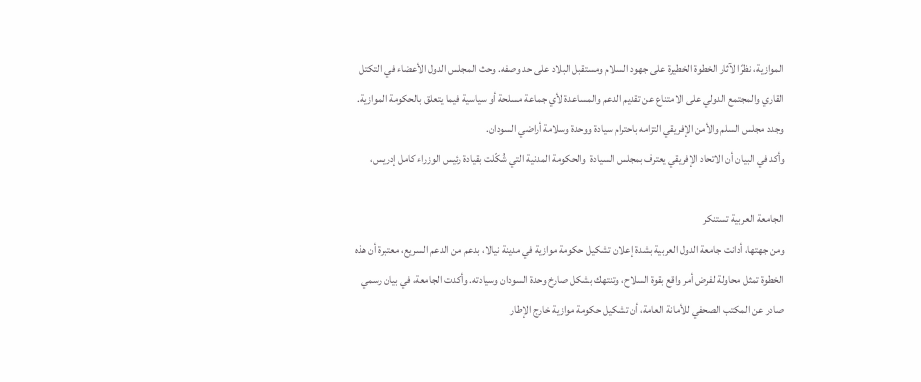الموازية، نظرًا لآثار الخطوة الخطيرة على جهود السلام ومستقبل البلاد على حد وصفه. وحث المجلس الدول الأعضاء في التكتل القاري والمجتمع الدولي على الامتناع عن تقديم الدعم والمساعدة لأي جماعة مسلحة أو سياسية فيما يتعلق بالحكومة الموازية. وجدد مجلس السلم والأمن الإفريقي التزامه باحترام سيادة ووحدة وسلامة أراضي السودان.
وأكد في البيان أن الاتحاد الإفريقي يعترف بمجلس السيادة  والحكومة المدنية التي شُكّلت بقيادة رئيس الوزراء كامل إدريس،

الجامعة العربية تستنكر
ومن جهتها، أدانت جامعة الدول العربية بشدة إعلان تشكيل حكومة موازية في مدينة نيالا، بدعم من الدعم السريع، معتبرة أن هذه الخطوة تمثل محاولة لفرض أمر واقع بقوة السلاح، وتنتهك بشكل صارخ وحدة السودان وسيادته. وأكدت الجامعة، في بيان رسمي صادر عن المكتب الصحفي للأمانة العامة، أن تشكيل حكومة موازية خارج الإطار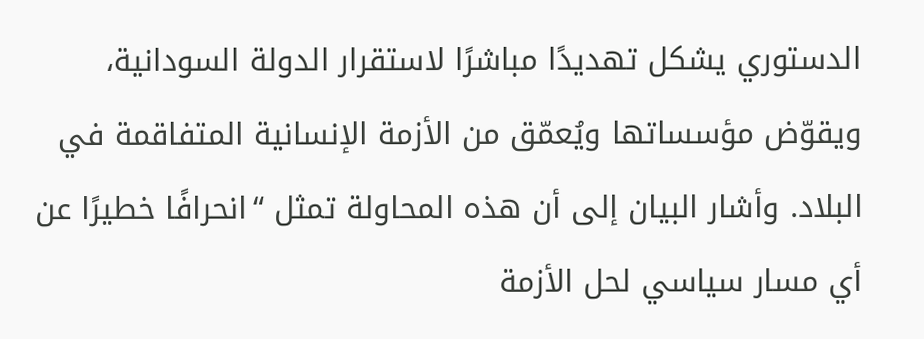الدستوري يشكل تهديدًا مباشرًا لاستقرار الدولة السودانية، ويقوّض مؤسساتها ويُعمّق من الأزمة الإنسانية المتفاقمة في البلاد. وأشار البيان إلى أن هذه المحاولة تمثل “انحرافًا خطيرًا عن أي مسار سياسي لحل الأزمة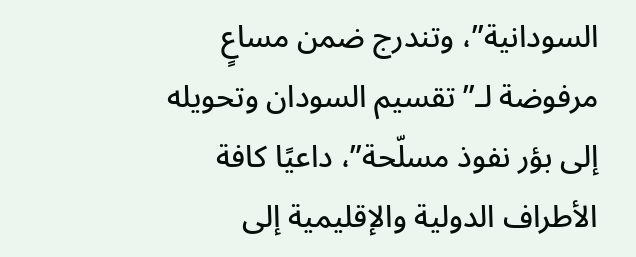السودانية”، وتندرج ضمن مساعٍ مرفوضة لـ”تقسيم السودان وتحويله إلى بؤر نفوذ مسلّحة”، داعيًا كافة الأطراف الدولية والإقليمية إلى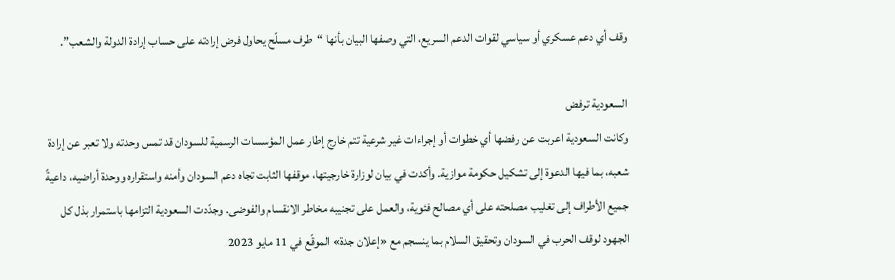وقف أي دعم عسكري أو سياسي لقوات الدعم السريع، التي وصفها البيان بأنها “طرف مسلّح يحاول فرض إرادته على حساب إرادة الدولة والشعب”.

السعودية ترفض
وكانت السعودية اعربت عن رفضها أي خطوات أو إجراءات غير شرعية تتم خارج إطار عمل المؤسسات الرسمية للسودان قد تمس وحدته ولا تعبر عن إرادة شعبه، بما فيها الدعوة إلى تشكيل حكومة موازية. وأكدت في بيان لوزارة خارجيتها، موقفها الثابت تجاه دعم السودان وأمنه واستقراره ووحدة أراضيه، داعيةً جميع الأطراف إلى تغليب مصلحته على أي مصالح فئوية، والعمل على تجنيبه مخاطر الانقسام والفوضى. وجدّدت السعودية التزامها باستمرار بذل كل الجهود لوقف الحرب في السودان وتحقيق السلام بما ينسجم مع «إعلان جدة» الموقّع في 11 مايو 2023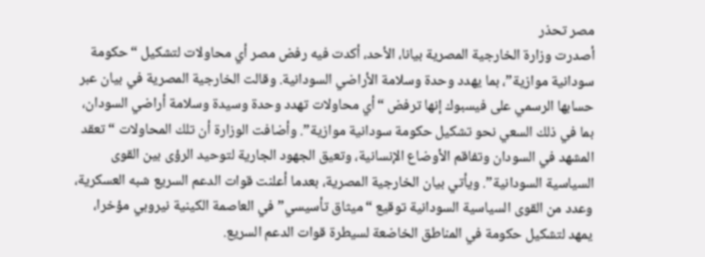مصر تحذر
أصدرت وزارة الخارجية المصرية بيانا، الأحد، أكدت فيه رفض مصر أي محاولات لتشكيل “حكومة سودانية موازية”، بما يهدد وحدة وسلامة الأراضي السودانية. وقالت الخارجية المصرية في بيان عبر حسابها الرسمي على فيسبوك إنها ترفض “أي محاولات تهدد وحدة وسيدة وسلامة أراضي السودان، بما في ذلك السعي نحو تشكيل حكومة سودانية موازية”. وأضافت الوزارة أن تلك المحاولات “تعقد المشهد في السودان وتفاقم الأوضاع الإنسانية، وتعيق الجهود الجارية لتوحيد الرؤى بين القوى السياسية السودانية”. ويأتي بيان الخارجية المصرية، بعدما أعلنت قوات الدعم السريع شبه العسكرية، وعدد من القوى السياسية السودانية توقيع “ميثاق تأسيسي” في العاصمة الكينية نيروبي مؤخرا، يمهد لتشكيل حكومة في المناطق الخاضعة لسيطرة قوات الدعم السريع.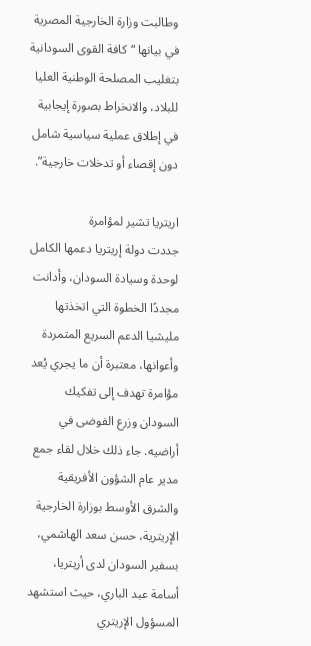وطالبت وزارة الخارجية المصرية في بيانها “كافة القوى السودانية بتغليب المصلحة الوطنية العليا للبلاد، والانخراط بصورة إيجابية في إطلاق عملية سياسية شامل دون إقصاء أو تدخلات خارجية”.

اريتريا تشير لمؤامرة
جددت دولة إريتريا دعمها الكامل لوحدة وسيادة السودان، وأدانت مجددًا الخطوة التي اتخذتها مليشيا الدعم السريع المتمردة وأعوانها، معتبرة أن ما يجري يُعد مؤامرة تهدف إلى تفكيك السودان وزرع الفوضى في أراضيه. جاء ذلك خلال لقاء جمع مدير عام الشؤون الأفريقية والشرق الأوسط بوزارة الخارجية الإريترية، حسن سعد الهاشمي، بسفير السودان لدى أريتريا، أسامة عبد الباري، حيث استشهد المسؤول الإريتري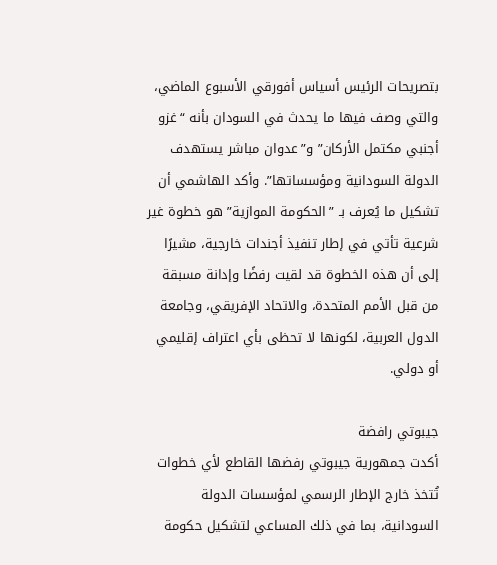بتصريحات الرئيس أسياس أفورقي الأسبوع الماضي، والتي وصف فيها ما يحدث في السودان بأنه “غزو أجنبي مكتمل الأركان” و”عدوان مباشر يستهدف الدولة السودانية ومؤسساتها”. وأكد الهاشمي أن تشكيل ما يُعرف بـ ”الحكومة الموازية” هو خطوة غير شرعية تأتي في إطار تنفيذ أجندات خارجية، مشيرًا إلى أن هذه الخطوة قد لقيت رفضًا وإدانة مسبقة من قبل الأمم المتحدة، والاتحاد الإفريقي، وجامعة الدول العربية، لكونها لا تحظى بأي اعتراف إقليمي أو دولي.

جيبوتي رافضة
أكدت جمهورية جيبوتي رفضها القاطع لأي خطوات تُتخذ خارج الإطار الرسمي لمؤسسات الدولة السودانية، بما في ذلك المساعي لتشكيل حكومة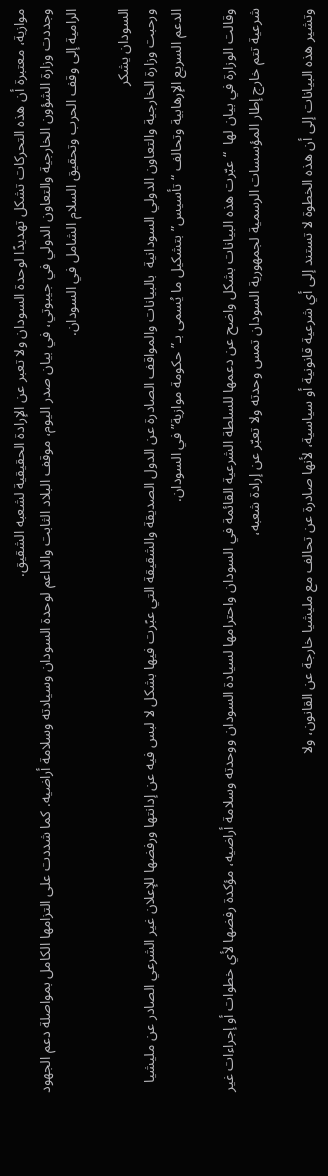موازية، معتبرة أن هذه التحركات تشكل تهديدًا لوحدة السودان ولا تعبر عن الإرادة الحقيقية لشعبه الشقيق.
وجددت وزارة الشؤون الخارجية والتعاون الدولي في جيبوتي، في بيان صدر اليوم، موقف البلاد الثابت والداعم لوحدة السودان وسيادته وسلامة أراضيه. كما شددت على التزامها الكامل بمواصلة دعم الجهود الرامية إلى وقف الحرب وتحقيق السلام الشامل في السودان.

السودان يشكر
ورحبت وزارة الخارجية والتعاون الدولي السودانية  بالبيانات والمواقف الصادرة عن الدول الصديقة والشقيقة التي عبًرت فيها بشكل لا لبس فيه عن إدانتها ورفضها للإعلان غير الشرعي الصادر عن مليشيا الدعم السريع الإرهابية وتحالف “تأسيس” بتشكيل ما يُسمى بـ”حكومة موازية” في السودان.

وقالت الوزارة في بيان لها  “عبّرت هذه البيانات بشكل واضح عن دعمها للسلطة الشرعية القائمة في السودان واحترامها لسيادة السودان ووحدته وسلامة أراضيه، مؤكدة رفضها لأي خطوات أو إجراءات غير شرعية تتم خارج إطار المؤسسات الرسمية لجمهورية السودان تمس وحدته ولا تعبّر عن إرادة شعبه،

وتشير هذه البيانات إلى أن هذه الخطوة لا تستند إلى أي شرعية قانونية أو سياسية، لأنها صادرة عن تحالف مع مليشيا خارجة عن القانون، ولا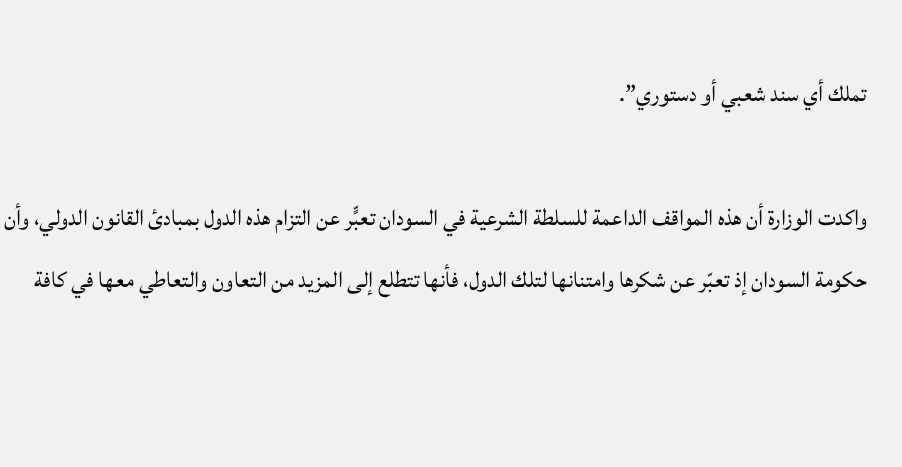تملك أي سند شعبي أو دستوري”.

واكدت الوزارة أن هذه المواقف الداعمة للسلطة الشرعية في السودان تعبٍّر عن التزام هذه الدول بمبادئ القانون الدولي، وأن حكومة السودان إذ تعبّر عن شكرها وامتنانها لتلك الدول، فأنها تتطلع إلى المزيد من التعاون والتعاطي معها في كافة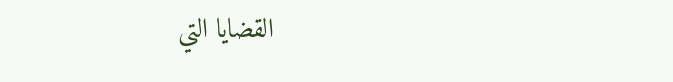القضايا التي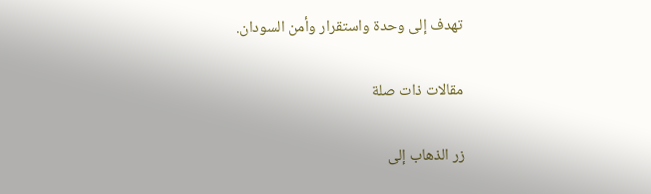تهدف إلى وحدة واستقرار وأمن السودان.

مقالات ذات صلة

زر الذهاب إلى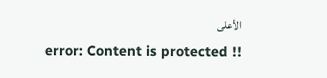الأعلى
error: Content is protected !!